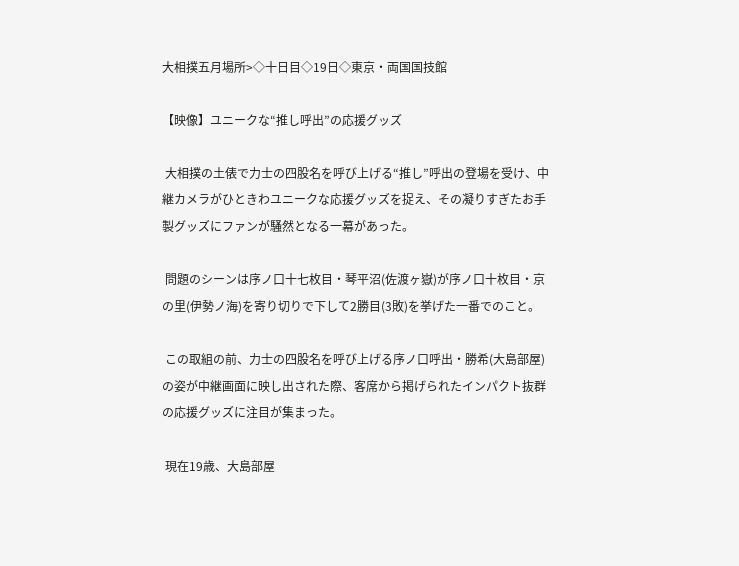大相撲五月場所>◇十日目◇19日◇東京・両国国技館

【映像】ユニークな“推し呼出”の応援グッズ

 大相撲の土俵で力士の四股名を呼び上げる“推し”呼出の登場を受け、中継カメラがひときわユニークな応援グッズを捉え、その凝りすぎたお手製グッズにファンが騒然となる一幕があった。

 問題のシーンは序ノ口十七枚目・琴平沼(佐渡ヶ嶽)が序ノ口十枚目・京の里(伊勢ノ海)を寄り切りで下して2勝目(3敗)を挙げた一番でのこと。

 この取組の前、力士の四股名を呼び上げる序ノ口呼出・勝希(大島部屋)の姿が中継画面に映し出された際、客席から掲げられたインパクト抜群の応援グッズに注目が集まった。

 現在19歳、大島部屋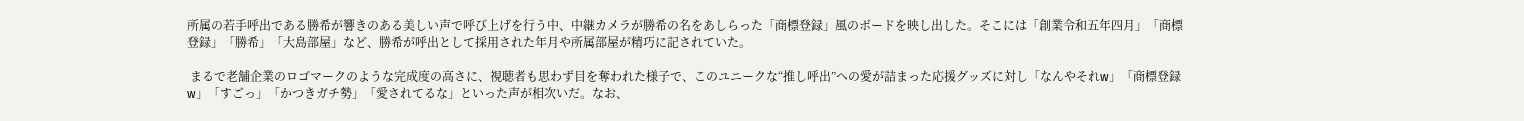所属の若手呼出である勝希が響きのある美しい声で呼び上げを行う中、中継カメラが勝希の名をあしらった「商標登録」風のボードを映し出した。そこには「創業令和五年四月」「商標登録」「勝希」「大島部屋」など、勝希が呼出として採用された年月や所属部屋が精巧に記されていた。

 まるで老舗企業のロゴマークのような完成度の高さに、視聴者も思わず目を奪われた様子で、このユニークな“推し呼出”への愛が詰まった応援グッズに対し「なんやそれw」「商標登録w」「すごっ」「かつきガチ勢」「愛されてるな」といった声が相次いだ。なお、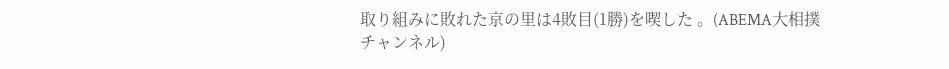取り組みに敗れた京の里は4敗目(1勝)を喫した 。(ABEMA大相撲チャンネル)